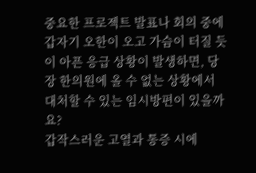중요한 프로젝트 발표나 회의 중에 갑자기 오한이 오고 가슴이 터질 듯이 아픈 응급 상황이 발생하면, 당장 한의원에 올 수 없는 상황에서 대처할 수 있는 임시방편이 있을까요?
갑작스러운 고열과 통증 시에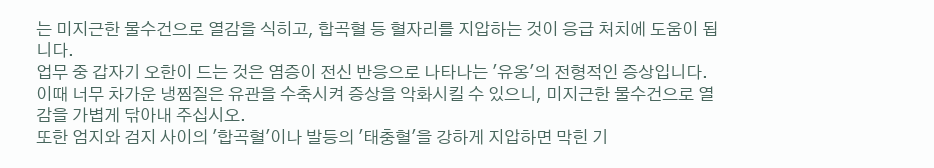는 미지근한 물수건으로 열감을 식히고, 합곡혈 등 혈자리를 지압하는 것이 응급 처치에 도움이 됩니다.
업무 중 갑자기 오한이 드는 것은 염증이 전신 반응으로 나타나는 '유옹'의 전형적인 증상입니다.
이때 너무 차가운 냉찜질은 유관을 수축시켜 증상을 악화시킬 수 있으니, 미지근한 물수건으로 열감을 가볍게 닦아내 주십시오.
또한 엄지와 검지 사이의 '합곡혈'이나 발등의 '태충혈'을 강하게 지압하면 막힌 기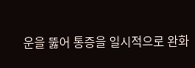운을 뚫어 통증을 일시적으로 완화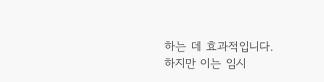하는 데 효과적입니다.
하지만 이는 임시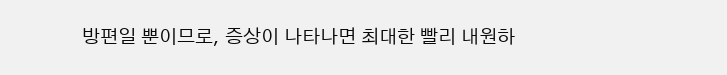방편일 뿐이므로, 증상이 나타나면 최대한 빨리 내원하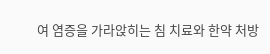여 염증을 가라앉히는 침 치료와 한약 처방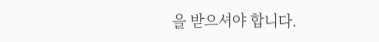을 받으셔야 합니다.